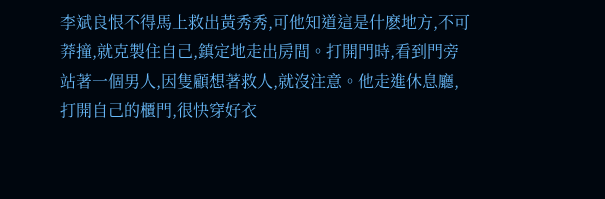李斌良恨不得馬上救出黃秀秀,可他知道這是什麽地方,不可莽撞,就克製住自己,鎮定地走出房間。打開門時,看到門旁站著一個男人,因隻顧想著救人,就沒注意。他走進休息廳,打開自己的櫃門,很快穿好衣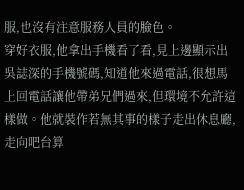服,也沒有注意服務人員的臉色。
穿好衣服,他拿出手機看了看,見上邊顯示出吳誌深的手機號碼,知道他來過電話,很想馬上回電話讓他帶弟兄們過來,但環境不允許這樣做。他就裝作若無其事的樣子走出休息廳,走向吧台算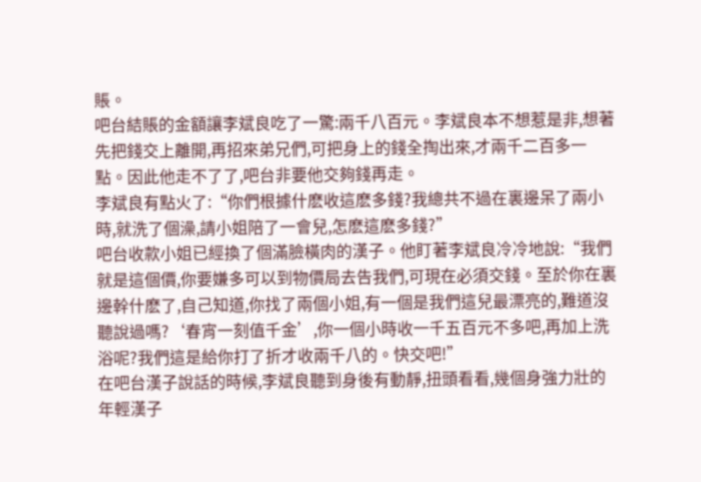賬。
吧台結賬的金額讓李斌良吃了一驚:兩千八百元。李斌良本不想惹是非,想著先把錢交上離開,再招來弟兄們,可把身上的錢全掏出來,才兩千二百多一點。因此他走不了了,吧台非要他交夠錢再走。
李斌良有點火了:“你們根據什麽收這麽多錢?我總共不過在裏邊呆了兩小時,就洗了個澡,請小姐陪了一會兒,怎麽這麽多錢?”
吧台收款小姐已經換了個滿臉橫肉的漢子。他盯著李斌良冷冷地說:“我們就是這個價,你要嫌多可以到物價局去告我們,可現在必須交錢。至於你在裏邊幹什麽了,自己知道,你找了兩個小姐,有一個是我們這兒最漂亮的,難道沒聽說過嗎?‘春宵一刻值千金’,你一個小時收一千五百元不多吧,再加上洗浴呢?我們這是給你打了折才收兩千八的。快交吧!”
在吧台漢子說話的時候,李斌良聽到身後有動靜,扭頭看看,幾個身強力壯的年輕漢子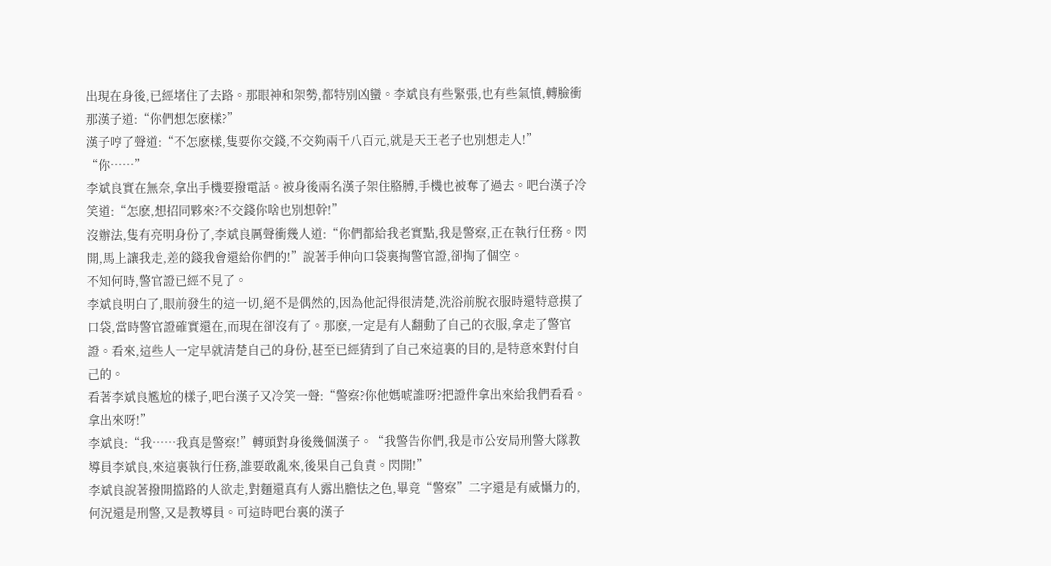出現在身後,已經堵住了去路。那眼神和架勢,都特別凶蠻。李斌良有些緊張,也有些氣憤,轉臉衝那漢子道:“你們想怎麽樣?”
漢子哼了聲道:“不怎麽樣,隻要你交錢,不交夠兩千八百元,就是天王老子也別想走人!”
“你……”
李斌良實在無奈,拿出手機要撥電話。被身後兩名漢子架住胳膊,手機也被奪了過去。吧台漢子冷笑道:“怎麽,想招同夥來?不交錢你啥也別想幹!”
沒辦法,隻有亮明身份了,李斌良厲聲衝幾人道:“你們都給我老實點,我是警察,正在執行任務。閃開,馬上讓我走,差的錢我會還給你們的!”說著手伸向口袋裏掏警官證,卻掏了個空。
不知何時,警官證已經不見了。
李斌良明白了,眼前發生的這一切,絕不是偶然的,因為他記得很清楚,洗浴前脫衣服時還特意摸了口袋,當時警官證確實還在,而現在卻沒有了。那麽,一定是有人翻動了自己的衣服,拿走了警官證。看來,這些人一定早就清楚自己的身份,甚至已經猜到了自己來這裏的目的,是特意來對付自己的。
看著李斌良尷尬的樣子,吧台漢子又冷笑一聲:“警察?你他媽唬誰呀?把證件拿出來給我們看看。拿出來呀!”
李斌良:“我……我真是警察!”轉頭對身後幾個漢子。“我警告你們,我是市公安局刑警大隊教導員李斌良,來這裏執行任務,誰要敢亂來,後果自己負責。閃開!”
李斌良說著撥開擋路的人欲走,對麵還真有人露出膽怯之色,畢竟“警察”二字還是有威懾力的,何況還是刑警,又是教導員。可這時吧台裏的漢子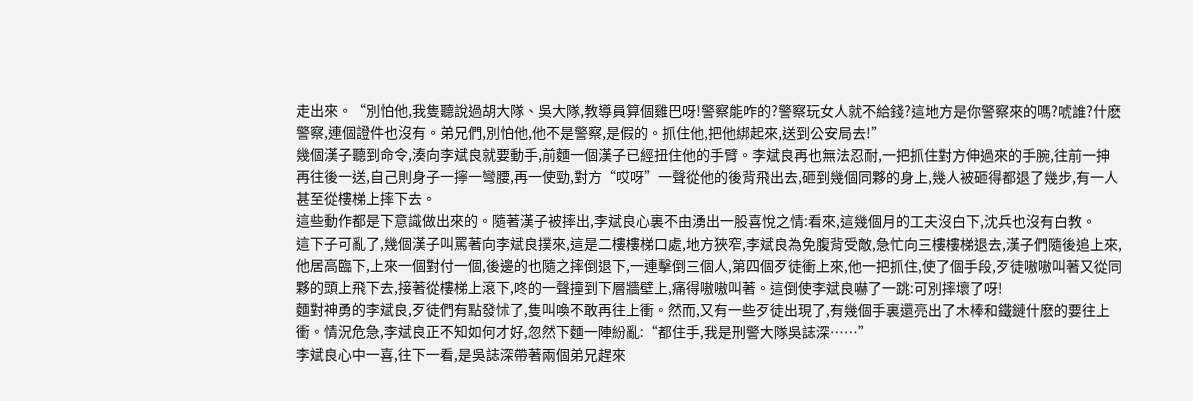走出來。“別怕他,我隻聽說過胡大隊、吳大隊,教導員算個雞巴呀!警察能咋的?警察玩女人就不給錢?這地方是你警察來的嗎?唬誰?什麽警察,連個證件也沒有。弟兄們,別怕他,他不是警察,是假的。抓住他,把他綁起來,送到公安局去!”
幾個漢子聽到命令,湊向李斌良就要動手,前麵一個漢子已經扭住他的手臂。李斌良再也無法忍耐,一把抓住對方伸過來的手腕,往前一抻再往後一送,自己則身子一擰一彎腰,再一使勁,對方“哎呀”一聲從他的後背飛出去,砸到幾個同夥的身上,幾人被砸得都退了幾步,有一人甚至從樓梯上摔下去。
這些動作都是下意識做出來的。隨著漢子被摔出,李斌良心裏不由湧出一股喜悅之情:看來,這幾個月的工夫沒白下,沈兵也沒有白教。
這下子可亂了,幾個漢子叫罵著向李斌良撲來,這是二樓樓梯口處,地方狹窄,李斌良為免腹背受敵,急忙向三樓樓梯退去,漢子們隨後追上來,他居高臨下,上來一個對付一個,後邊的也隨之摔倒退下,一連擊倒三個人,第四個歹徒衝上來,他一把抓住,使了個手段,歹徒嗷嗷叫著又從同夥的頭上飛下去,接著從樓梯上滾下,咚的一聲撞到下層牆壁上,痛得嗷嗷叫著。這倒使李斌良嚇了一跳:可別摔壞了呀!
麵對神勇的李斌良,歹徒們有點發怵了,隻叫喚不敢再往上衝。然而,又有一些歹徒出現了,有幾個手裏還亮出了木棒和鐵鏈什麽的要往上衝。情況危急,李斌良正不知如何才好,忽然下麵一陣紛亂:“都住手,我是刑警大隊吳誌深……”
李斌良心中一喜,往下一看,是吳誌深帶著兩個弟兄趕來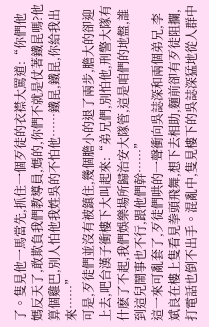了。隻見他一馬當先,抓住一個歹徒的衣襟大罵道:“你們他媽反天了,敢欺負我們教導員,媽的,你們不就是仗著鐵昆嗎?他算個雞巴,別人怕他我姓吳的不怕他……鐵昆,鐵昆,你給我出來……”
可是,歹徒們並沒有被鎮住,幾個膽小的退了兩步,膽大的卻迎上去,吧台漢子衝樓下大叫起來:“弟兄們,別怕他,刑警大隊有什麽了不起,我們娛樂場所歸治安大隊管,這是咱們的地盤,誰到這兒鬧事也不行,跟他們幹……”
這一來可亂套了,歹徒們哄的一聲衝向吳誌深和兩個弟兄,李斌良在樓上隻看見拳頭飛舞,想下去相助,麵前卻有歹徒阻攔,打電話也倒不出手。混亂中,隻見樓下的吳誌深猛地從人群中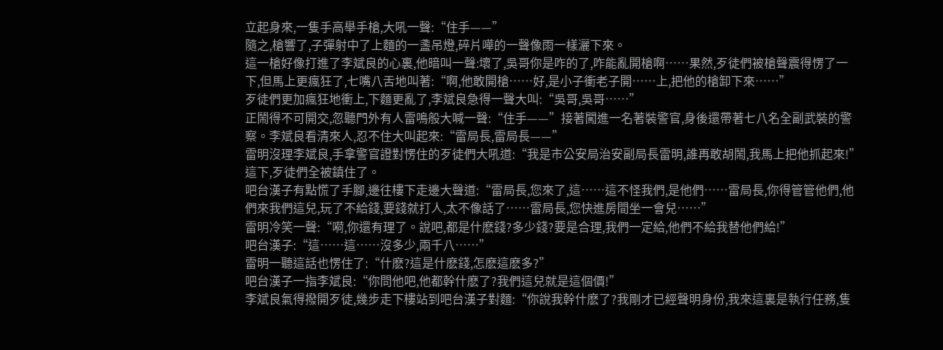立起身來,一隻手高舉手槍,大吼一聲:“住手——”
隨之,槍響了,子彈射中了上麵的一盞吊燈,碎片嘩的一聲像雨一樣灑下來。
這一槍好像打進了李斌良的心裏,他暗叫一聲:壞了,吳哥你是咋的了,咋能亂開槍啊……果然,歹徒們被槍聲震得愣了一下,但馬上更瘋狂了,七嘴八舌地叫著:“啊,他敢開槍……好,是小子衝老子開……上,把他的槍卸下來……”
歹徒們更加瘋狂地衝上,下麵更亂了,李斌良急得一聲大叫:“吳哥,吳哥……”
正鬧得不可開交,忽聽門外有人雷鳴般大喊一聲:“住手——”接著闖進一名著裝警官,身後還帶著七八名全副武裝的警察。李斌良看清來人,忍不住大叫起來:“雷局長,雷局長——”
雷明沒理李斌良,手拿警官證對愣住的歹徒們大吼道:“我是市公安局治安副局長雷明,誰再敢胡鬧,我馬上把他抓起來!”
這下,歹徒們全被鎮住了。
吧台漢子有點慌了手腳,邊往樓下走邊大聲道:“雷局長,您來了,這……這不怪我們,是他們……雷局長,你得管管他們,他們來我們這兒,玩了不給錢,要錢就打人,太不像話了……雷局長,您快進房間坐一會兒……”
雷明冷笑一聲:“嗬,你還有理了。說吧,都是什麽錢?多少錢?要是合理,我們一定給,他們不給我替他們給!”
吧台漢子:“這……這……沒多少,兩千八……”
雷明一聽這話也愣住了:“什麽?這是什麽錢,怎麽這麽多?”
吧台漢子一指李斌良:“你問他吧,他都幹什麽了?我們這兒就是這個價!”
李斌良氣得撥開歹徒,幾步走下樓站到吧台漢子對麵:“你說我幹什麽了?我剛才已經聲明身份,我來這裏是執行任務,隻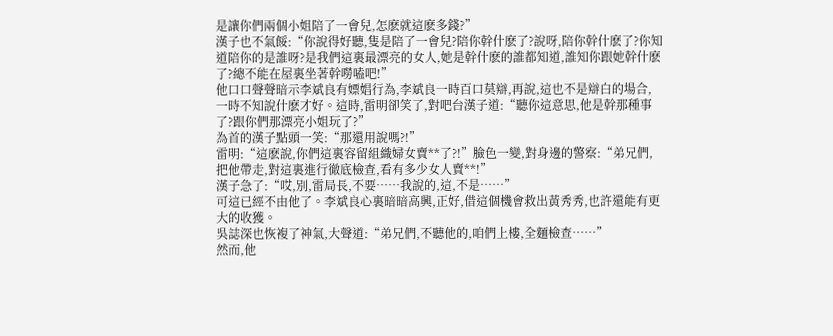是讓你們兩個小姐陪了一會兒,怎麽就這麽多錢?”
漢子也不氣餒:“你說得好聽,隻是陪了一會兒?陪你幹什麽了?說呀,陪你幹什麽了?你知道陪你的是誰呀?是我們這裏最漂亮的女人,她是幹什麽的誰都知道,誰知你跟她幹什麽了?總不能在屋裏坐著幹嘮嗑吧!”
他口口聲聲暗示李斌良有嫖娼行為,李斌良一時百口莫辯,再說,這也不是辯白的場合,一時不知說什麽才好。這時,雷明卻笑了,對吧台漢子道:“聽你這意思,他是幹那種事了?跟你們那漂亮小姐玩了?”
為首的漢子點頭一笑:“那還用說嗎?!”
雷明:“這麽說,你們這裏容留組織婦女賣**了?!”臉色一變,對身邊的警察:“弟兄們,把他帶走,對這裏進行徹底檢查,看有多少女人賣**!”
漢子急了:“哎,別,雷局長,不要……我說的,這,不是……”
可這已經不由他了。李斌良心裏暗暗高興,正好,借這個機會救出黃秀秀,也許還能有更大的收獲。
吳誌深也恢複了神氣,大聲道:“弟兄們,不聽他的,咱們上樓,全麵檢查……”
然而,他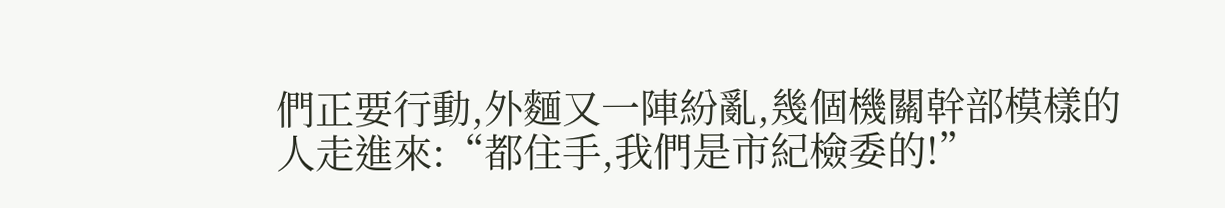們正要行動,外麵又一陣紛亂,幾個機關幹部模樣的人走進來:“都住手,我們是市紀檢委的!”